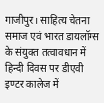गाजीपुर। साहित्य चेतना समाज एवं भारत डायलॉग्स के संयुक्त तत्वावधान में हिन्दी दिवस पर डीएवी इण्टर कालेज में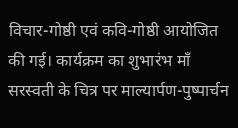विचार-गोष्ठी एवं कवि-गोष्ठी आयोजित की गई। कार्यक्रम का शुभारंभ माँ सरस्वती के चित्र पर माल्यार्पण-पुष्पार्चन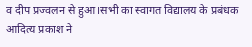व दीप प्रज्वलन से हुआ।सभी का स्वागत विद्यालय के प्रबंधक आदित्य प्रकाश ने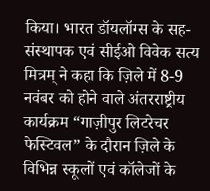किया। भारत डॉयलॉग्स के सह-संस्थापक एवं सीईओ विवेक सत्य मित्रम् ने कहा कि ज़िले में 8-9 नवंबर को होने वाले अंतरराष्ट्रीय कार्यक्रम “गाज़ीपुर लिटरेचर फेस्टिवल” के दौरान ज़िले के विभिन्न स्कूलों एवं कॉलेजों के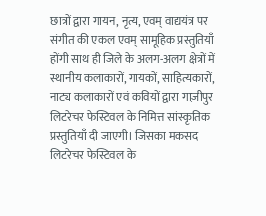छात्रों द्वारा गायन, नृत्य, एवम् वाद्ययंत्र पर संगीत की एकल एवम् सामूहिक प्रस्तुतियाँ होंगी साथ ही जिले के अलग-अलग क्षेत्रों में स्थानीय कलाकारों, गायकों, साहित्यकारों, नाट्य कलाकारों एवं कवियों द्वारा गाज़ीपुर लिटरेचर फेस्टिवल के निमित्त सांस्कृतिक प्रस्तुतियाँ दी जाएगी। जिसका मकसद लिटरेचर फेस्टिवल के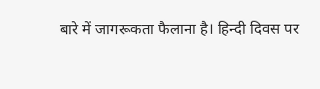बारे में जागरूकता फैलाना है। हिन्दी दिवस पर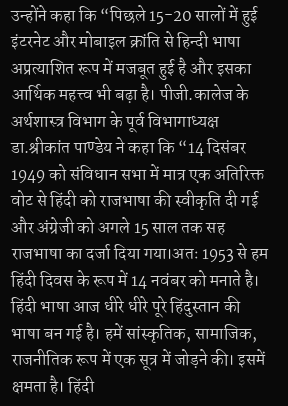उन्होंने कहा कि “पिछले 15-20 सालों में हुई इंटरनेट और मोबाइल क्रांति से हिन्दी भाषा अप्रत्याशित रूप में मजबूत हुई है और इसका आर्थिक महत्त्व भी बढ़ा है। पीजी.कालेज के अर्थशास्त्र विभाग के पूर्व विभागाध्यक्ष डा.श्रीकांत पाण्डेय ने कहा कि “14 दिसंबर 1949 को संविधान सभा में मात्र एक अतिरिक्त वोट से हिंदी को राजभाषा की स्वीकृति दी गई और अंग्रेजी को अगले 15 साल तक सह राजभाषा का दर्जा दिया गया।अतः 1953 से हम हिंदी दिवस के रूप में 14 नवंबर को मनाते है। हिंदी भाषा आज धीरे धीरे पूरे हिंदुस्तान की भाषा बन गई है। हमें सांस्कृतिक, सामाजिक, राजनीतिक रूप में एक सूत्र में जोड़ने की। इसमें क्षमता है। हिंदी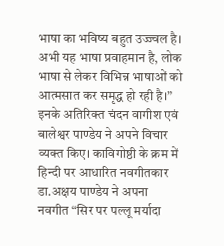भाषा का भविष्य बहुत उज्ज्वल है। अभी यह भाषा प्रवाहमान है, लोक भाषा से लेकर विभिन्न भाषाओं को आत्मसात कर समृद्ध हो रही है।” इनके अतिरिक्त चंदन वागीश एवं बालेश्वर पाण्डेय ने अपने विचार व्यक्त किए। काविगोष्ठी के क्रम में हिन्दी पर आधारित नवगीतकार डा.अक्षय पाण्डेय ने अपना नवगीत “सिर पर पल्लू मर्यादा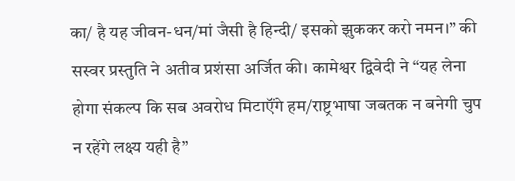का/ है यह जीवन-धन/मां जैसी है हिन्दी/ इसको झुककर करो नमन।” की सस्वर प्रस्तुति ने अतीव प्रशंसा अर्जित की। कामेश्वर द्विवेदी ने “यह लेना होगा संकल्प कि सब अवरोध मिटाऍंगे हम/राष्ट्रभाषा जबतक न बनेगी चुप न रहेंगे लक्ष्य यही है”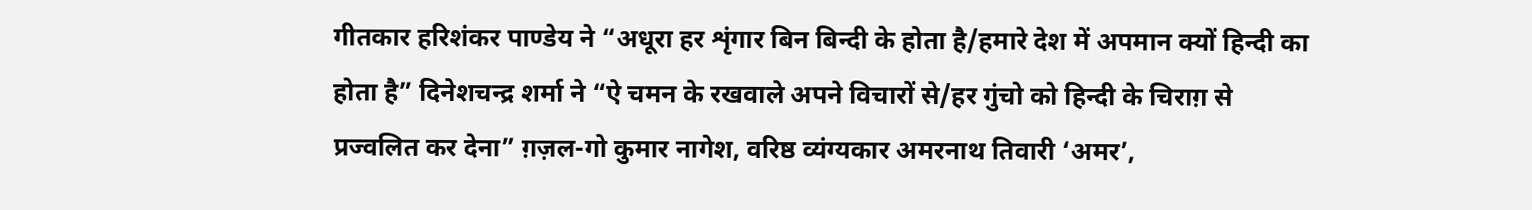गीतकार हरिशंकर पाण्डेय ने “अधूरा हर शृंगार बिन बिन्दी के होता है/हमारे देश में अपमान क्यों हिन्दी का होता है” दिनेशचन्द्र शर्मा ने “ऐ चमन के रखवाले अपने विचारों से/हर गुंचो को हिन्दी के चिराग़ से प्रज्वलित कर देना” ग़ज़ल-गो कुमार नागेश, वरिष्ठ व्यंग्यकार अमरनाथ तिवारी ‘अमर’,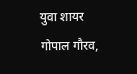युवा शायर गोपाल गौरव,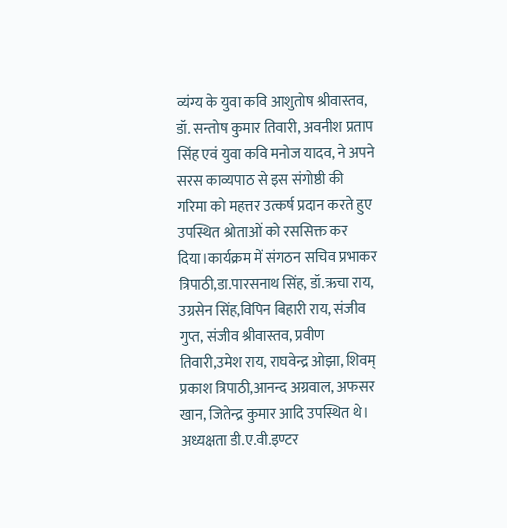व्यंग्य के युवा कवि आशुतोष श्रीवास्तव, डॉ. सन्तोष कुमार तिवारी, अवनीश प्रताप सिंह एवं युवा कवि मनोज यादव, ने अपने सरस काव्यपाठ से इस संगोष्ठी की गरिमा को महत्तर उत्कर्ष प्रदान करते हुए उपस्थित श्रोताओं को रससिक्त कर दिया।कार्यक्रम में संगठन सचिव प्रभाकर त्रिपाठी,डा.पारसनाथ सिंह, डॉ.ऋचा राय, उग्रसेन सिंह,विपिन बिहारी राय, संजीव गुप्त, संजीव श्रीवास्तव, प्रवीण तिवारी,उमेश राय, राघवेन्द्र ओझा, शिवम् प्रकाश त्रिपाठी,आनन्द अग्रवाल, अफसर खान, जितेन्द्र कुमार आदि उपस्थित थे। अध्यक्षता डी.ए.वी.इण्टर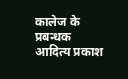कालेज के प्रबन्धक आदित्य प्रकाश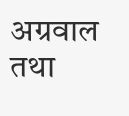अग्रवाल तथा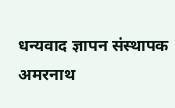धन्यवाद ज्ञापन संस्थापक अमरनाथ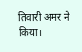तिवारी अमर ने किया।